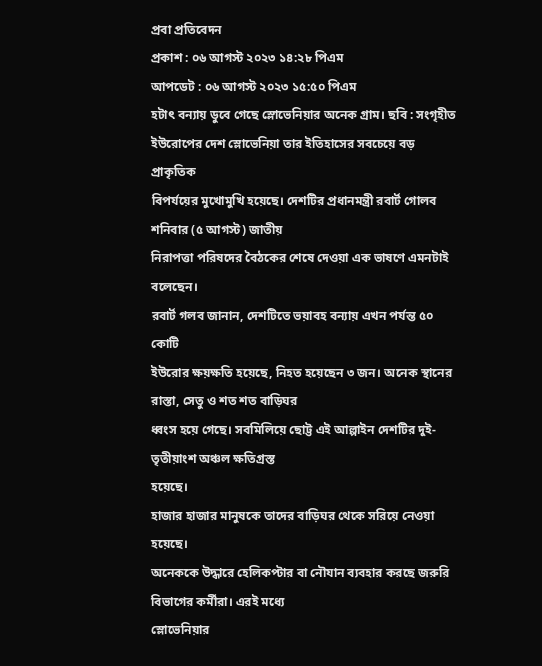প্রবা প্রতিবেদন
প্রকাশ : ০৬ আগস্ট ২০২৩ ১৪:২৮ পিএম
আপডেট : ০৬ আগস্ট ২০২৩ ১৫:৫০ পিএম
হটাৎ বন্যায় ডুবে গেছে স্লোভেনিয়ার অনেক গ্রাম। ছবি : সংগৃহীত
ইউরোপের দেশ স্লোভেনিয়া তার ইতিহাসের সবচেয়ে বড় প্রাকৃতিক
বিপর্যয়ের মুখোমুখি হয়েছে। দেশটির প্রধানমন্ত্রী রবার্ট গোলব শনিবার (৫ আগস্ট) জাতীয়
নিরাপত্তা পরিষদের বৈঠকের শেষে দেওয়া এক ভাষণে এমনটাই বলেছেন।
রবার্ট গলব জানান, দেশটিতে ভয়াবহ বন্যায় এখন পর্যন্ত ৫০ কোটি
ইউরোর ক্ষয়ক্ষতি হয়েছে, নিহত হয়েছেন ৩ জন। অনেক স্থানের রাস্তা, সেতু ও শত শত বাড়িঘর
ধ্বংস হয়ে গেছে। সবমিলিয়ে ছোট্ট এই আল্পাইন দেশটির দুই-তৃতীয়াংশ অঞ্চল ক্ষতিগ্রস্ত
হয়েছে।
হাজার হাজার মানুষকে তাদের বাড়িঘর থেকে সরিয়ে নেওয়া হয়েছে।
অনেককে উদ্ধারে হেলিকপ্টার বা নৌযান ব্যবহার করছে জরুরি বিভাগের কর্মীরা। এরই মধ্যে
স্লোভেনিয়ার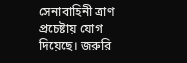সেনাবাহিনী ত্রাণ প্রচেষ্টায় যোগ দিয়েছে। জরুরি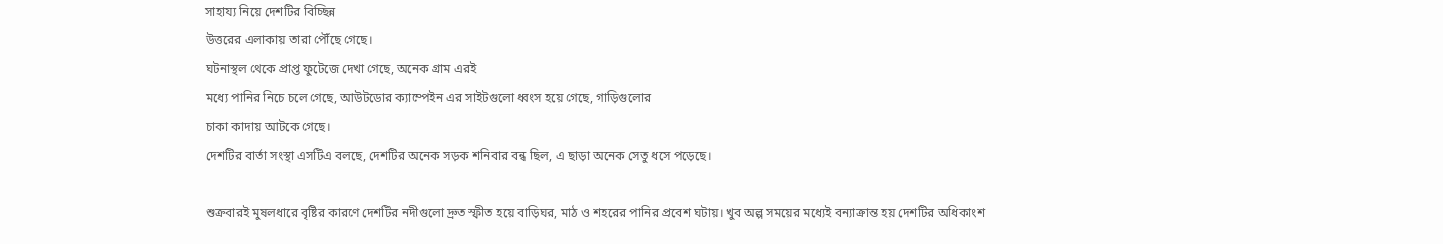সাহায্য নিয়ে দেশটির বিচ্ছিন্ন
উত্তরের এলাকায় তারা পৌঁছে গেছে।
ঘটনাস্থল থেকে প্রাপ্ত ফুটেজে দেখা গেছে, অনেক গ্রাম এরই
মধ্যে পানির নিচে চলে গেছে, আউটডোর ক্যাম্পেইন এর সাইটগুলো ধ্বংস হয়ে গেছে, গাড়িগুলোর
চাকা কাদায় আটকে গেছে।
দেশটির বার্তা সংস্থা এসটিএ বলছে, দেশটির অনেক সড়ক শনিবার বন্ধ ছিল, এ ছাড়া অনেক সেতু ধসে পড়েছে।

শুক্রবারই মুষলধারে বৃষ্টির কারণে দেশটির নদীগুলো দ্রুত স্ফীত হয়ে বাড়িঘর, মাঠ ও শহরের পানির প্রবেশ ঘটায়। খুব অল্প সময়ের মধ্যেই বন্যাক্রান্ত হয় দেশটির অধিকাংশ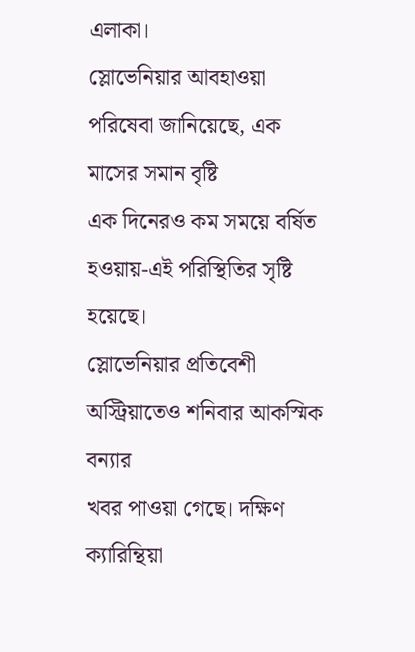এলাকা।
স্লোভেনিয়ার আবহাওয়া পরিষেবা জানিয়েছে, এক মাসের সমান বৃষ্টি
এক দিনেরও কম সময়ে বর্ষিত হওয়ায়-এই পরিস্থিতির সৃষ্টি হয়েছে।
স্লোভেনিয়ার প্রতিবেশী অস্ট্রিয়াতেও শনিবার আকস্মিক বন্যার
খবর পাওয়া গেছে। দক্ষিণ ক্যারিন্থিয়া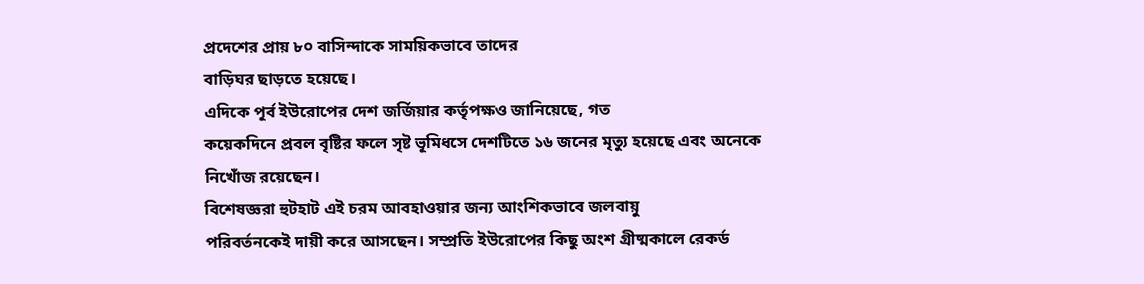প্রদেশের প্রায় ৮০ বাসিন্দাকে সাময়িকভাবে তাদের
বাড়িঘর ছাড়তে হয়েছে।
এদিকে পূর্ব ইউরোপের দেশ জর্জিয়ার কর্তৃপক্ষও জানিয়েছে, গত
কয়েকদিনে প্রবল বৃষ্টির ফলে সৃষ্ট ভূমিধসে দেশটিতে ১৬ জনের মৃত্যু হয়েছে এবং অনেকে
নিখোঁজ রয়েছেন।
বিশেষজ্ঞরা হুটহাট এই চরম আবহাওয়ার জন্য আংশিকভাবে জলবায়ু
পরিবর্তনকেই দায়ী করে আসছেন। সম্প্রতি ইউরোপের কিছু অংশ গ্রীষ্মকালে রেকর্ড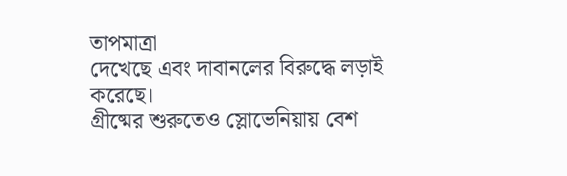তাপমাত্রা
দেখেছে এবং দাবানলের বিরুদ্ধে লড়াই করেছে।
গ্রীষ্মের শুরুতেও স্লোভেনিয়ায় বেশ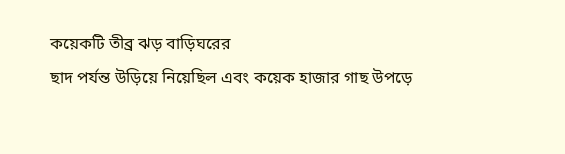কয়েকটি তীব্র ঝড় বাড়িঘরের
ছাদ পর্যন্ত উড়িয়ে নিয়েছিল এবং কয়েক হাজার গাছ উপড়ে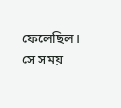ফেলেছিল। সে সময়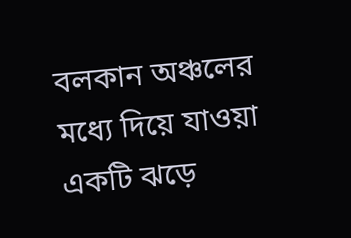বলকান অঞ্চলের
মধ্যে দিয়ে যাওয়া একটি ঝড়ে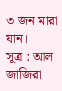৩ জন মারা যান।
সূত্র : আল জাজিরা